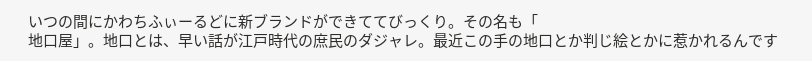いつの間にかわちふぃーるどに新ブランドができててびっくり。その名も「
地口屋」。地口とは、早い話が江戸時代の庶民のダジャレ。最近この手の地口とか判じ絵とかに惹かれるんです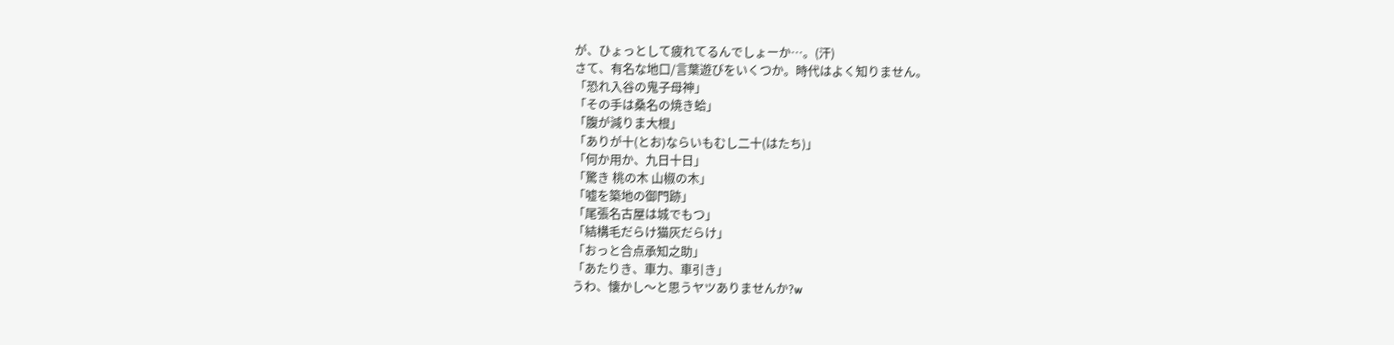が、ひょっとして疲れてるんでしょーか…。(汗)
さて、有名な地口/言葉遊びをいくつか。時代はよく知りません。
「恐れ入谷の鬼子母神」
「その手は桑名の焼き蛤」
「腹が減りま大根」
「ありが十(とお)ならいもむし二十(はたち)」
「何か用か、九日十日」
「驚き 桃の木 山椒の木」
「嘘を築地の御門跡」
「尾張名古屋は城でもつ」
「結構毛だらけ猫灰だらけ」
「おっと合点承知之助」
「あたりき、車力、車引き」
うわ、懐かし〜と思うヤツありませんか?w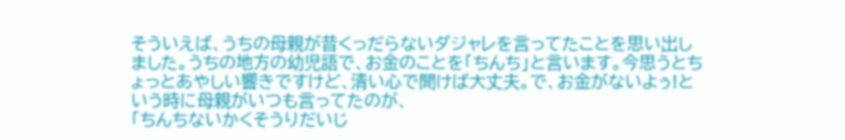そういえば、うちの母親が昔くっだらないダジャレを言ってたことを思い出しました。うちの地方の幼児語で、お金のことを「ちんち」と言います。今思うとちょっとあやしい響きですけど、清い心で聞けば大丈夫。で、お金がないよぅ!という時に母親がいつも言ってたのが、
「ちんちないかくそうりだいじ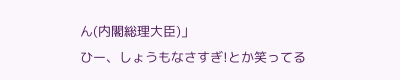ん(内閣総理大臣)」
ひー、しょうもなさすぎ!とか笑ってる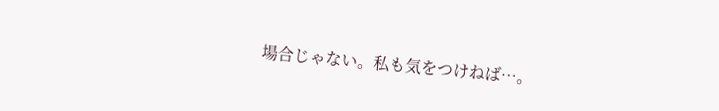場合じゃない。私も気をつけねば…。